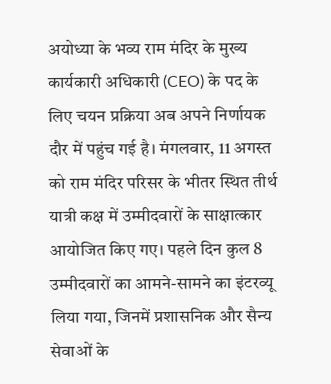अयोध्या के भव्य राम मंदिर के मुख्य कार्यकारी अधिकारी (CEO) के पद के लिए चयन प्रक्रिया अब अपने निर्णायक दौर में पहुंच गई है। मंगलवार, 11 अगस्त को राम मंदिर परिसर के भीतर स्थित तीर्थ यात्री कक्ष में उम्मीदवारों के साक्षात्कार आयोजित किए गए। पहले दिन कुल 8 उम्मीदवारों का आमने-सामने का इंटरव्यू लिया गया, जिनमें प्रशासनिक और सैन्य सेवाओं के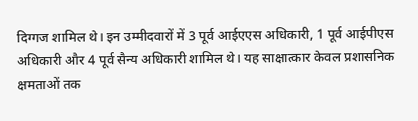दिग्गज शामिल थे। इन उम्मीदवारों में 3 पूर्व आईएएस अधिकारी, 1 पूर्व आईपीएस अधिकारी और 4 पूर्व सैन्य अधिकारी शामिल थे। यह साक्षात्कार केवल प्रशासनिक क्षमताओं तक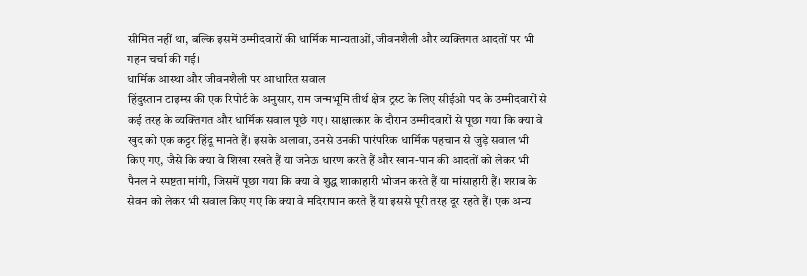सीमित नहीं था, बल्कि इसमें उम्मीदवारों की धार्मिक मान्यताओं, जीवनशैली और व्यक्तिगत आदतों पर भी गहन चर्चा की गई।
धार्मिक आस्था और जीवनशैली पर आधारित सवाल
हिंदुस्तान टाइम्स की एक रिपोर्ट के अनुसार, राम जन्मभूमि तीर्थ क्षेत्र ट्रस्ट के लिए सीईओ पद के उम्मीदवारों से कई तरह के व्यक्तिगत और धार्मिक सवाल पूछे गए। साक्षात्कार के दौरान उम्मीदवारों से पूछा गया कि क्या वे खुद को एक कट्टर हिंदू मानते हैं। इसके अलावा, उनसे उनकी पारंपरिक धार्मिक पहचान से जुड़े सवाल भी किए गए, जैसे कि क्या वे शिखा रखते हैं या जनेऊ धारण करते हैं और खान-पान की आदतों को लेकर भी पैनल ने स्पष्टता मांगी, जिसमें पूछा गया कि क्या वे शुद्ध शाकाहारी भोजन करते हैं या मांसाहारी हैं। शराब के सेवन को लेकर भी सवाल किए गए कि क्या वे मदिरापान करते हैं या इससे पूरी तरह दूर रहते हैं। एक अन्य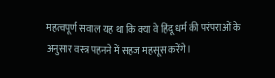महत्वपूर्ण सवाल यह था कि क्या वे हिंदू धर्म की परंपराओं के अनुसार वस्त्र पहनने में सहज महसूस करेंगे।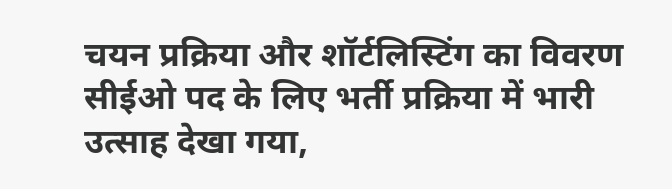चयन प्रक्रिया और शॉर्टलिस्टिंग का विवरण
सीईओ पद के लिए भर्ती प्रक्रिया में भारी उत्साह देखा गया,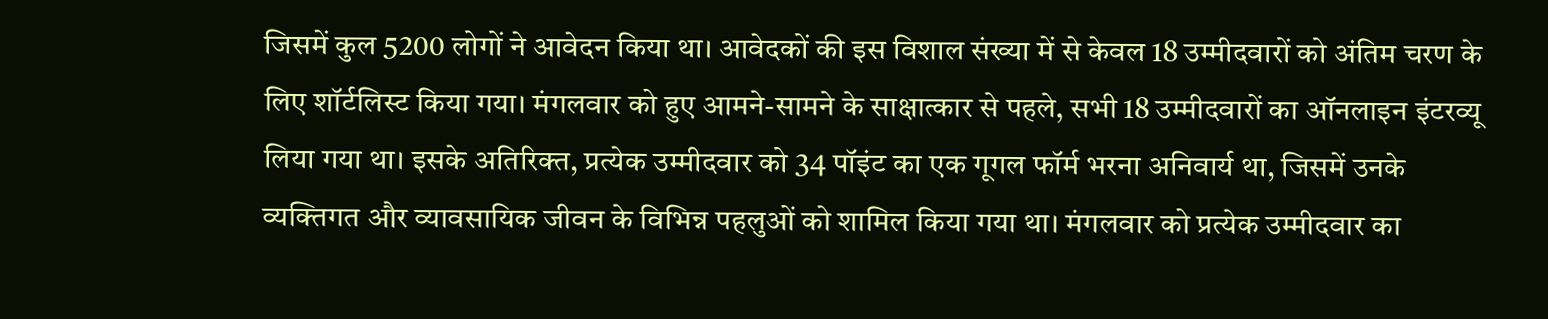जिसमें कुल 5200 लोगों ने आवेदन किया था। आवेदकों की इस विशाल संख्या में से केवल 18 उम्मीदवारों को अंतिम चरण के लिए शॉर्टलिस्ट किया गया। मंगलवार को हुए आमने-सामने के साक्षात्कार से पहले, सभी 18 उम्मीदवारों का ऑनलाइन इंटरव्यू लिया गया था। इसके अतिरिक्त, प्रत्येक उम्मीदवार को 34 पॉइंट का एक गूगल फॉर्म भरना अनिवार्य था, जिसमें उनके व्यक्तिगत और व्यावसायिक जीवन के विभिन्न पहलुओं को शामिल किया गया था। मंगलवार को प्रत्येक उम्मीदवार का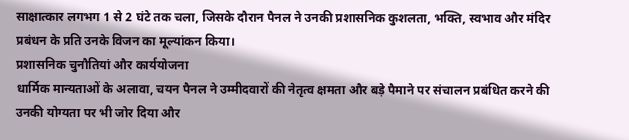साक्षात्कार लगभग 1 से 2 घंटे तक चला, जिसके दौरान पैनल ने उनकी प्रशासनिक कुशलता, भक्ति, स्वभाव और मंदिर प्रबंधन के प्रति उनके विजन का मूल्यांकन किया।
प्रशासनिक चुनौतियां और कार्ययोजना
धार्मिक मान्यताओं के अलावा, चयन पैनल ने उम्मीदवारों की नेतृत्व क्षमता और बड़े पैमाने पर संचालन प्रबंधित करने की उनकी योग्यता पर भी जोर दिया और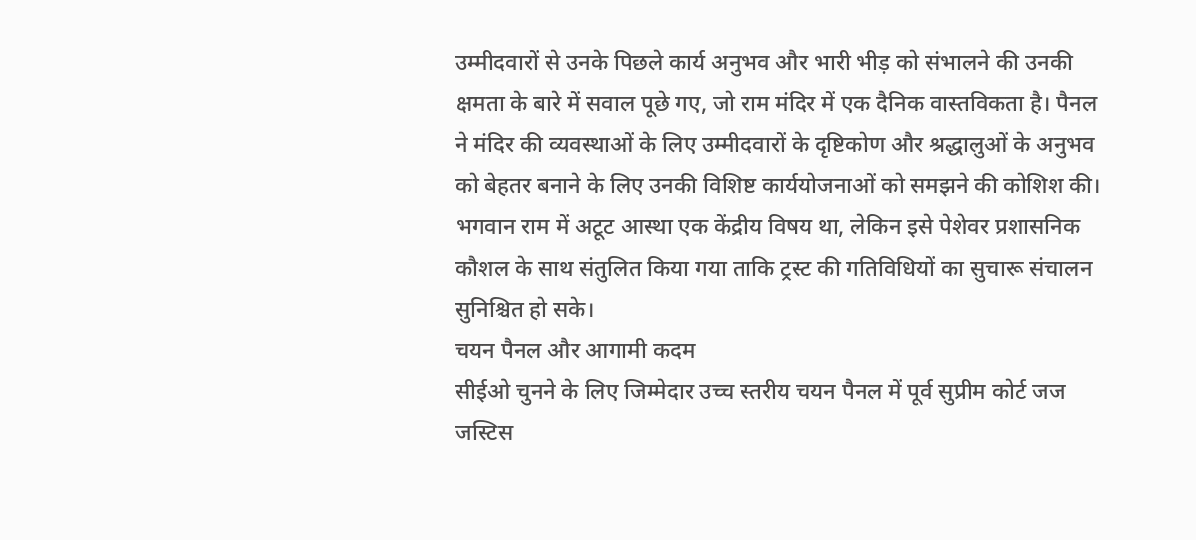उम्मीदवारों से उनके पिछले कार्य अनुभव और भारी भीड़ को संभालने की उनकी क्षमता के बारे में सवाल पूछे गए, जो राम मंदिर में एक दैनिक वास्तविकता है। पैनल ने मंदिर की व्यवस्थाओं के लिए उम्मीदवारों के दृष्टिकोण और श्रद्धालुओं के अनुभव को बेहतर बनाने के लिए उनकी विशिष्ट कार्ययोजनाओं को समझने की कोशिश की। भगवान राम में अटूट आस्था एक केंद्रीय विषय था, लेकिन इसे पेशेवर प्रशासनिक कौशल के साथ संतुलित किया गया ताकि ट्रस्ट की गतिविधियों का सुचारू संचालन सुनिश्चित हो सके।
चयन पैनल और आगामी कदम
सीईओ चुनने के लिए जिम्मेदार उच्च स्तरीय चयन पैनल में पूर्व सुप्रीम कोर्ट जज जस्टिस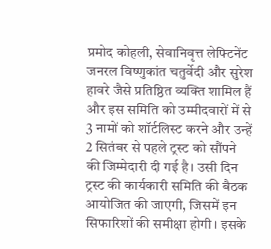प्रमोद कोहली, सेवानिवृत्त लेफ्टिनेंट जनरल विष्णुकांत चतुर्वेदी और सुरेश हावरे जैसे प्रतिष्ठित व्यक्ति शामिल हैं और इस समिति को उम्मीदवारों में से 3 नामों को शॉर्टलिस्ट करने और उन्हें 2 सितंबर से पहले ट्रस्ट को सौंपने की जिम्मेदारी दी गई है। उसी दिन ट्रस्ट की कार्यकारी समिति की बैठक आयोजित की जाएगी, जिसमें इन सिफारिशों की समीक्षा होगी। इसके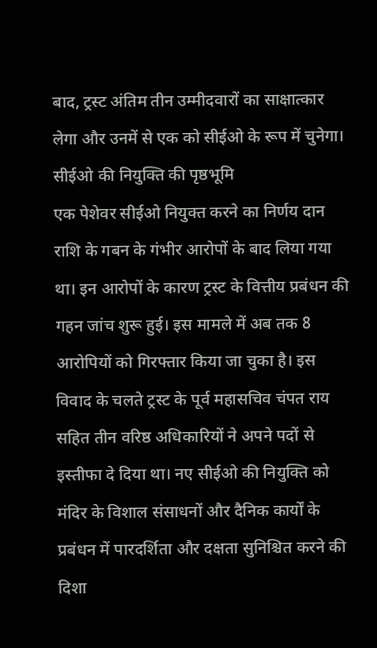बाद, ट्रस्ट अंतिम तीन उम्मीदवारों का साक्षात्कार लेगा और उनमें से एक को सीईओ के रूप में चुनेगा।
सीईओ की नियुक्ति की पृष्ठभूमि
एक पेशेवर सीईओ नियुक्त करने का निर्णय दान राशि के गबन के गंभीर आरोपों के बाद लिया गया था। इन आरोपों के कारण ट्रस्ट के वित्तीय प्रबंधन की गहन जांच शुरू हुई। इस मामले में अब तक 8 आरोपियों को गिरफ्तार किया जा चुका है। इस विवाद के चलते ट्रस्ट के पूर्व महासचिव चंपत राय सहित तीन वरिष्ठ अधिकारियों ने अपने पदों से इस्तीफा दे दिया था। नए सीईओ की नियुक्ति को मंदिर के विशाल संसाधनों और दैनिक कार्यों के प्रबंधन में पारदर्शिता और दक्षता सुनिश्चित करने की दिशा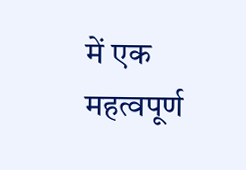में एक महत्वपूर्ण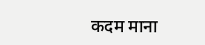कदम माना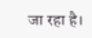जा रहा है।